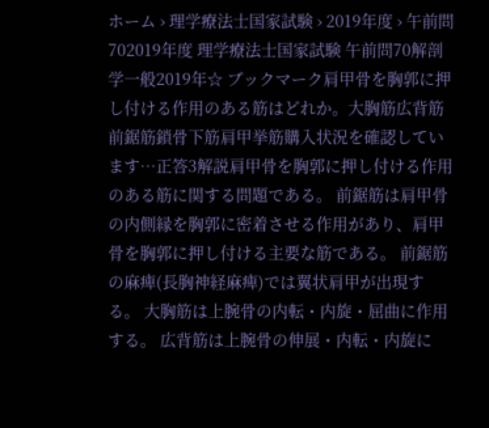ホーム › 理学療法士国家試験 › 2019年度 › 午前問702019年度 理学療法士国家試験 午前問70解剖学一般2019年☆ ブックマーク肩甲骨を胸郭に押し付ける作用のある筋はどれか。大胸筋広背筋前鋸筋鎖骨下筋肩甲挙筋購入状況を確認しています…正答3解説肩甲骨を胸郭に押し付ける作用のある筋に関する問題である。 前鋸筋は肩甲骨の内側縁を胸郭に密着させる作用があり、肩甲骨を胸郭に押し付ける主要な筋である。 前鋸筋の麻痺(長胸神経麻痺)では翼状肩甲が出現する。 大胸筋は上腕骨の内転・内旋・屈曲に作用する。 広背筋は上腕骨の伸展・内転・内旋に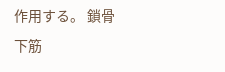作用する。 鎖骨下筋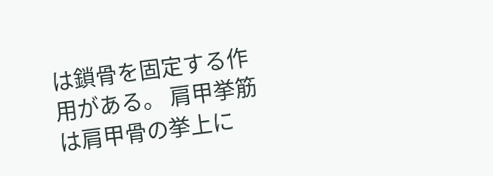は鎖骨を固定する作用がある。 肩甲挙筋は肩甲骨の挙上に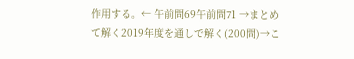作用する。← 午前問69午前問71 →まとめて解く2019年度を通しで解く(200問)→こ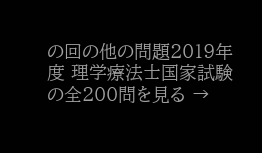の回の他の問題2019年度 理学療法士国家試験 の全200問を見る →